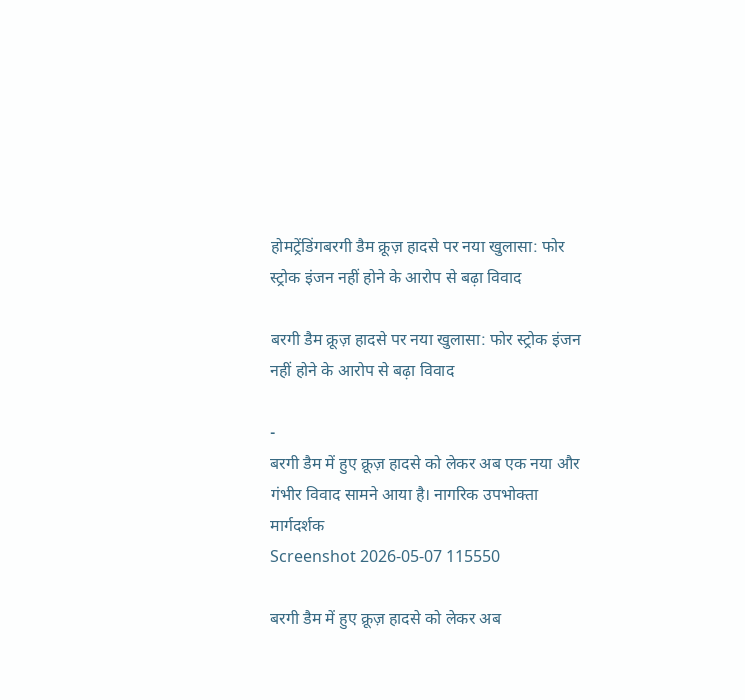होमट्रेंडिंगबरगी डैम क्रूज़ हादसे पर नया खुलासा: फोर स्ट्रोक इंजन नहीं होने के आरोप से बढ़ा विवाद

बरगी डैम क्रूज़ हादसे पर नया खुलासा: फोर स्ट्रोक इंजन नहीं होने के आरोप से बढ़ा विवाद

-
बरगी डैम में हुए क्रूज़ हादसे को लेकर अब एक नया और गंभीर विवाद सामने आया है। नागरिक उपभोक्ता मार्गदर्शक
Screenshot 2026-05-07 115550

बरगी डैम में हुए क्रूज़ हादसे को लेकर अब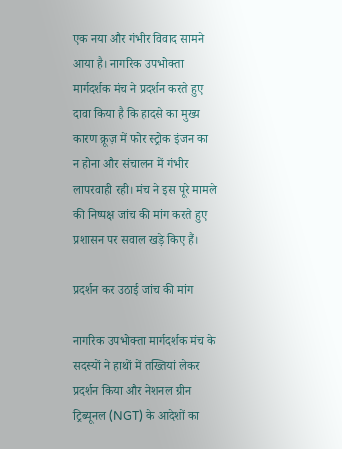एक नया और गंभीर विवाद सामने आया है। नागरिक उपभोक्ता मार्गदर्शक मंच ने प्रदर्शन करते हुए दावा किया है कि हादसे का मुख्य कारण क्रूज़ में फोर स्ट्रोक इंजन का न होना और संचालन में गंभीर लापरवाही रही। मंच ने इस पूरे मामले की निष्पक्ष जांच की मांग करते हुए प्रशासन पर सवाल खड़े किए हैं।

प्रदर्शन कर उठाई जांच की मांग

नागरिक उपभोक्ता मार्गदर्शक मंच के सदस्यों ने हाथों में तख्तियां लेकर प्रदर्शन किया और नेशनल ग्रीन ट्रिब्यूनल (NGT) के आदेशों का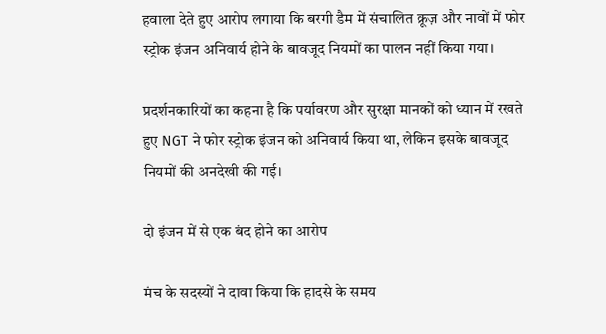हवाला देते हुए आरोप लगाया कि बरगी डैम में संचालित क्रूज़ और नावों में फोर स्ट्रोक इंजन अनिवार्य होने के बावजूद नियमों का पालन नहीं किया गया।

प्रदर्शनकारियों का कहना है कि पर्यावरण और सुरक्षा मानकों को ध्यान में रखते हुए NGT ने फोर स्ट्रोक इंजन को अनिवार्य किया था, लेकिन इसके बावजूद नियमों की अनदेखी की गई।

दो इंजन में से एक बंद होने का आरोप

मंच के सदस्यों ने दावा किया कि हादसे के समय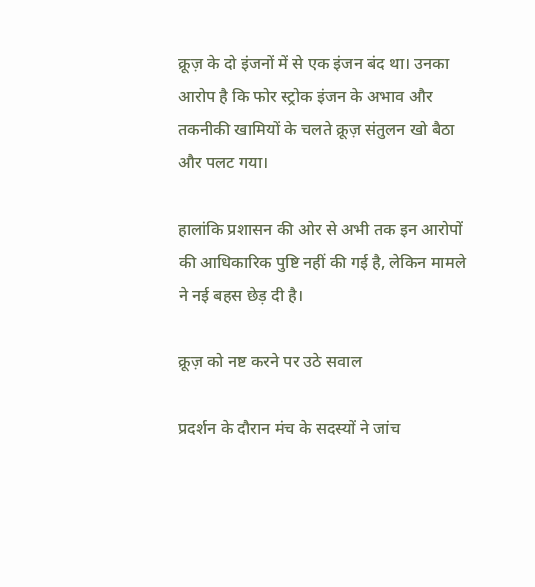क्रूज़ के दो इंजनों में से एक इंजन बंद था। उनका आरोप है कि फोर स्ट्रोक इंजन के अभाव और तकनीकी खामियों के चलते क्रूज़ संतुलन खो बैठा और पलट गया।

हालांकि प्रशासन की ओर से अभी तक इन आरोपों की आधिकारिक पुष्टि नहीं की गई है, लेकिन मामले ने नई बहस छेड़ दी है।

क्रूज़ को नष्ट करने पर उठे सवाल

प्रदर्शन के दौरान मंच के सदस्यों ने जांच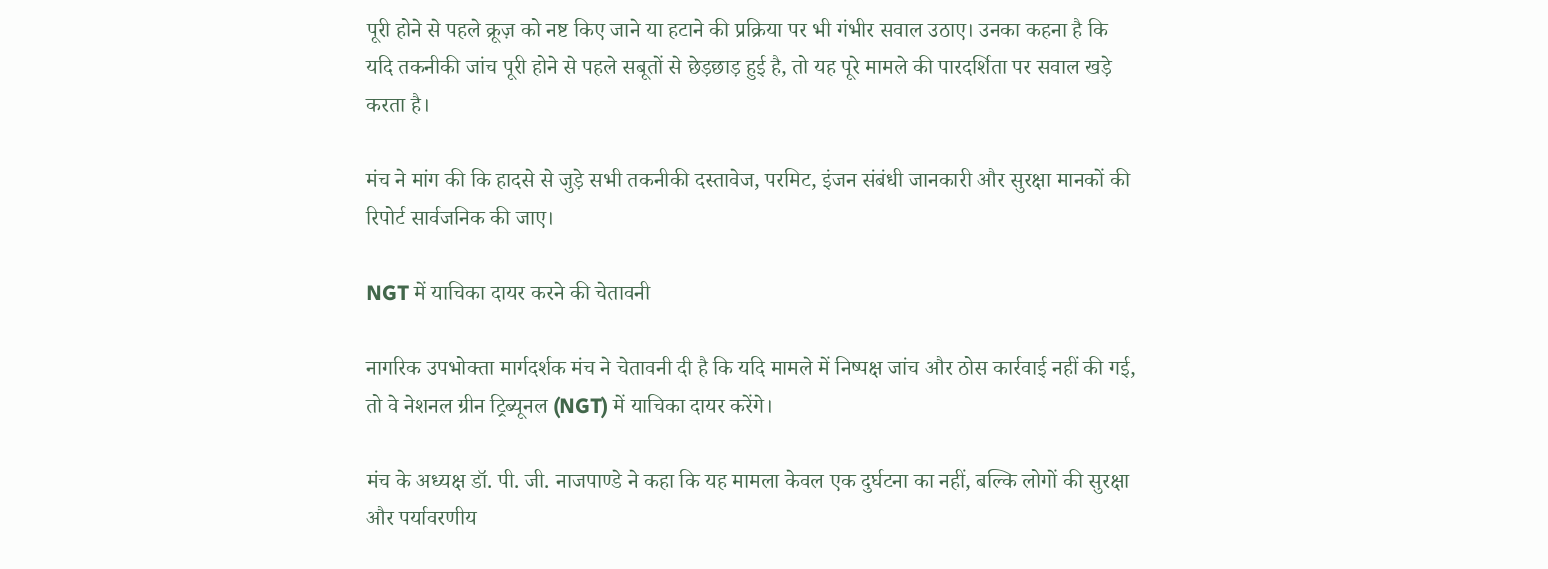पूरी होने से पहले क्रूज़ को नष्ट किए जाने या हटाने की प्रक्रिया पर भी गंभीर सवाल उठाए। उनका कहना है कि यदि तकनीकी जांच पूरी होने से पहले सबूतों से छेड़छाड़ हुई है, तो यह पूरे मामले की पारदर्शिता पर सवाल खड़े करता है।

मंच ने मांग की कि हादसे से जुड़े सभी तकनीकी दस्तावेज, परमिट, इंजन संबंधी जानकारी और सुरक्षा मानकों की रिपोर्ट सार्वजनिक की जाए।

NGT में याचिका दायर करने की चेतावनी

नागरिक उपभोक्ता मार्गदर्शक मंच ने चेतावनी दी है कि यदि मामले में निष्पक्ष जांच और ठोस कार्रवाई नहीं की गई, तो वे नेशनल ग्रीन ट्रिब्यूनल (NGT) में याचिका दायर करेंगे।

मंच के अध्यक्ष डॉ. पी. जी. नाजपाण्डे ने कहा कि यह मामला केवल एक दुर्घटना का नहीं, बल्कि लोगों की सुरक्षा और पर्यावरणीय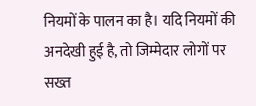नियमों के पालन का है। यदि नियमों की अनदेखी हुई है, तो जिम्मेदार लोगों पर सख्त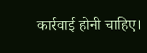कार्रवाई होनी चाहिए।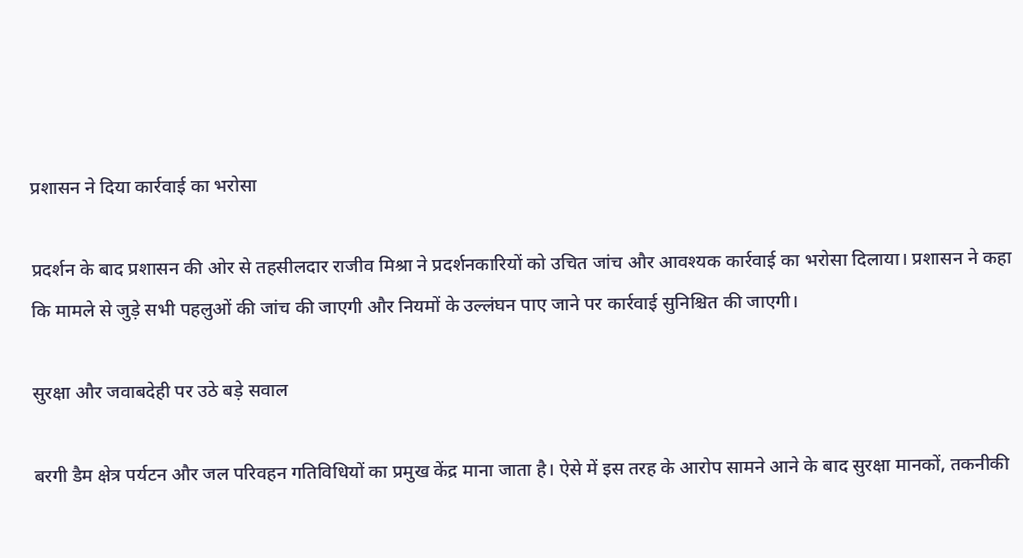प्रशासन ने दिया कार्रवाई का भरोसा

प्रदर्शन के बाद प्रशासन की ओर से तहसीलदार राजीव मिश्रा ने प्रदर्शनकारियों को उचित जांच और आवश्यक कार्रवाई का भरोसा दिलाया। प्रशासन ने कहा कि मामले से जुड़े सभी पहलुओं की जांच की जाएगी और नियमों के उल्लंघन पाए जाने पर कार्रवाई सुनिश्चित की जाएगी।

सुरक्षा और जवाबदेही पर उठे बड़े सवाल

बरगी डैम क्षेत्र पर्यटन और जल परिवहन गतिविधियों का प्रमुख केंद्र माना जाता है। ऐसे में इस तरह के आरोप सामने आने के बाद सुरक्षा मानकों, तकनीकी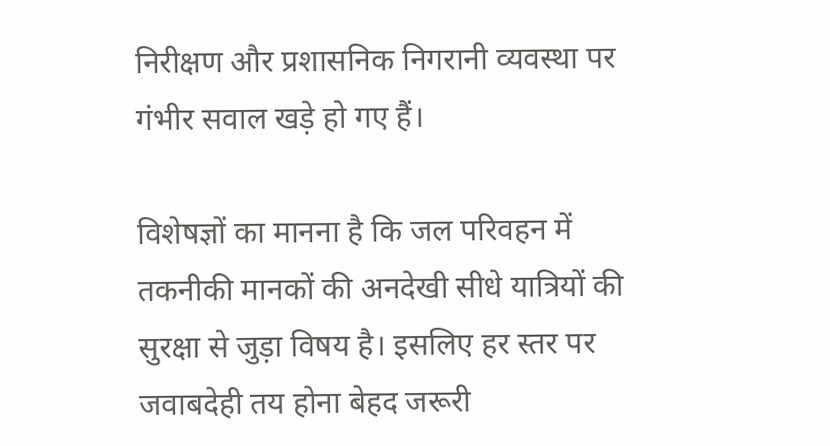निरीक्षण और प्रशासनिक निगरानी व्यवस्था पर गंभीर सवाल खड़े हो गए हैं।

विशेषज्ञों का मानना है कि जल परिवहन में तकनीकी मानकों की अनदेखी सीधे यात्रियों की सुरक्षा से जुड़ा विषय है। इसलिए हर स्तर पर जवाबदेही तय होना बेहद जरूरी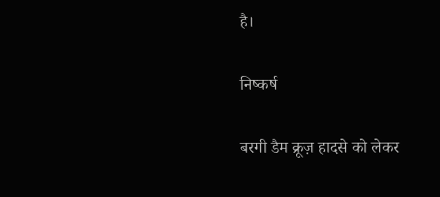है।

निष्कर्ष

बरगी डैम क्रूज़ हादसे को लेकर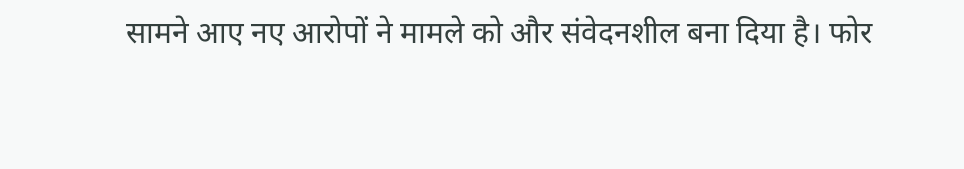सामने आए नए आरोपों ने मामले को और संवेदनशील बना दिया है। फोर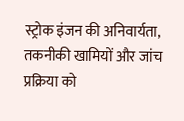स्ट्रोक इंजन की अनिवार्यता, तकनीकी खामियों और जांच प्रक्रिया को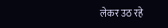लेकर उठ रहे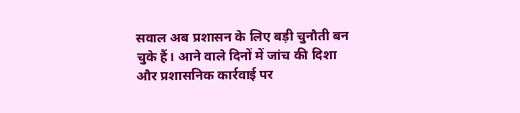सवाल अब प्रशासन के लिए बड़ी चुनौती बन चुके हैं। आने वाले दिनों में जांच की दिशा और प्रशासनिक कार्रवाई पर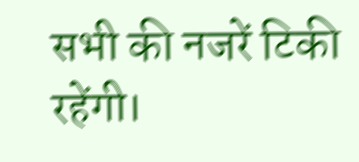सभी की नजरें टिकी रहेंगी।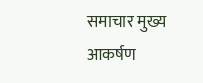समाचार मुख्य आकर्षण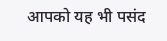आपको यह भी पसंद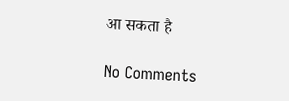आ सकता है

No Comments